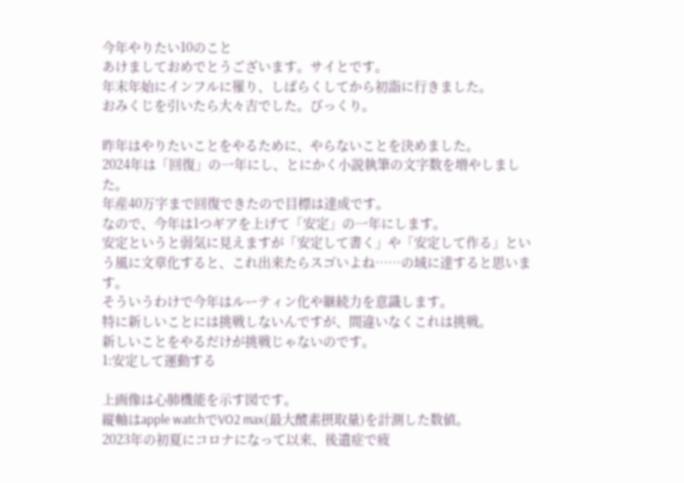今年やりたい10のこと
あけましておめでとうございます。サイとです。
年末年始にインフルに罹り、しばらくしてから初詣に行きました。
おみくじを引いたら大々吉でした。びっくり。

昨年はやりたいことをやるために、やらないことを決めました。
2024年は「回復」の一年にし、とにかく小説執筆の文字数を増やしました。
年産40万字まで回復できたので目標は達成です。
なので、今年は1つギアを上げて「安定」の一年にします。
安定というと弱気に見えますが「安定して書く」や「安定して作る」という風に文章化すると、これ出来たらスゴいよね……の域に達すると思います。
そういうわけで今年はルーティン化や継続力を意識します。
特に新しいことには挑戦しないんですが、間違いなくこれは挑戦。
新しいことをやるだけが挑戦じゃないのです。
1:安定して運動する

上画像は心肺機能を示す図です。
縦軸はapple watchでVO2 max(最大酸素摂取量)を計測した数値。
2023年の初夏にコロナになって以来、後遺症で疲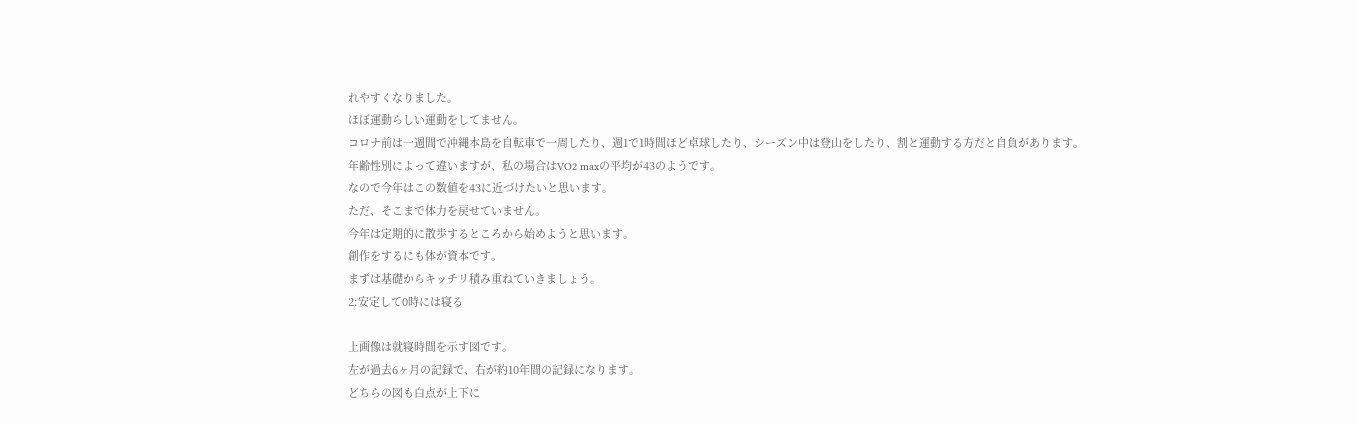れやすくなりました。
ほぼ運動らしい運動をしてません。
コロナ前は一週間で沖縄本島を自転車で一周したり、週1で1時間ほど卓球したり、シーズン中は登山をしたり、割と運動する方だと自負があります。
年齢性別によって違いますが、私の場合はVO2 maxの平均が43のようです。
なので今年はこの数値を43に近づけたいと思います。
ただ、そこまで体力を戻せていません。
今年は定期的に散歩するところから始めようと思います。
創作をするにも体が資本です。
まずは基礎からキッチリ積み重ねていきましょう。
2:安定して0時には寝る

上画像は就寝時間を示す図です。
左が過去6ヶ月の記録で、右が約10年間の記録になります。
どちらの図も白点が上下に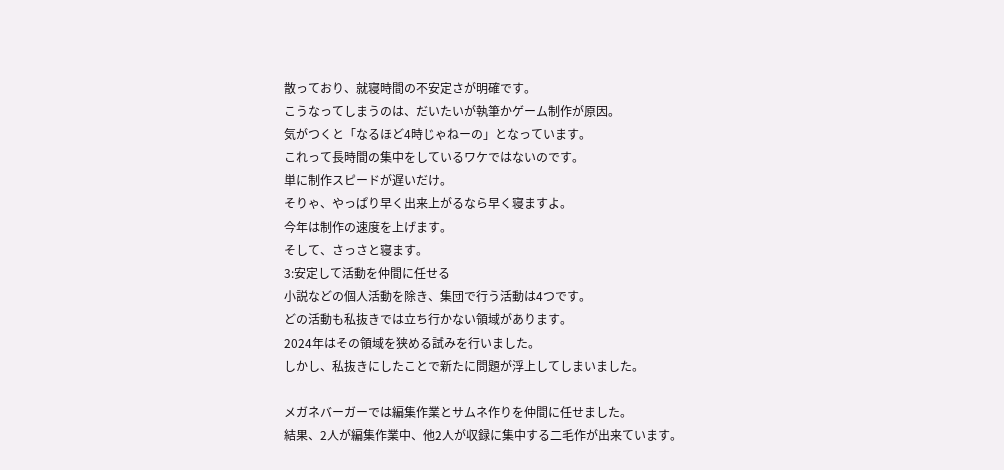散っており、就寝時間の不安定さが明確です。
こうなってしまうのは、だいたいが執筆かゲーム制作が原因。
気がつくと「なるほど4時じゃねーの」となっています。
これって長時間の集中をしているワケではないのです。
単に制作スピードが遅いだけ。
そりゃ、やっぱり早く出来上がるなら早く寝ますよ。
今年は制作の速度を上げます。
そして、さっさと寝ます。
3:安定して活動を仲間に任せる
小説などの個人活動を除き、集団で行う活動は4つです。
どの活動も私抜きでは立ち行かない領域があります。
2024年はその領域を狭める試みを行いました。
しかし、私抜きにしたことで新たに問題が浮上してしまいました。

メガネバーガーでは編集作業とサムネ作りを仲間に任せました。
結果、2人が編集作業中、他2人が収録に集中する二毛作が出来ています。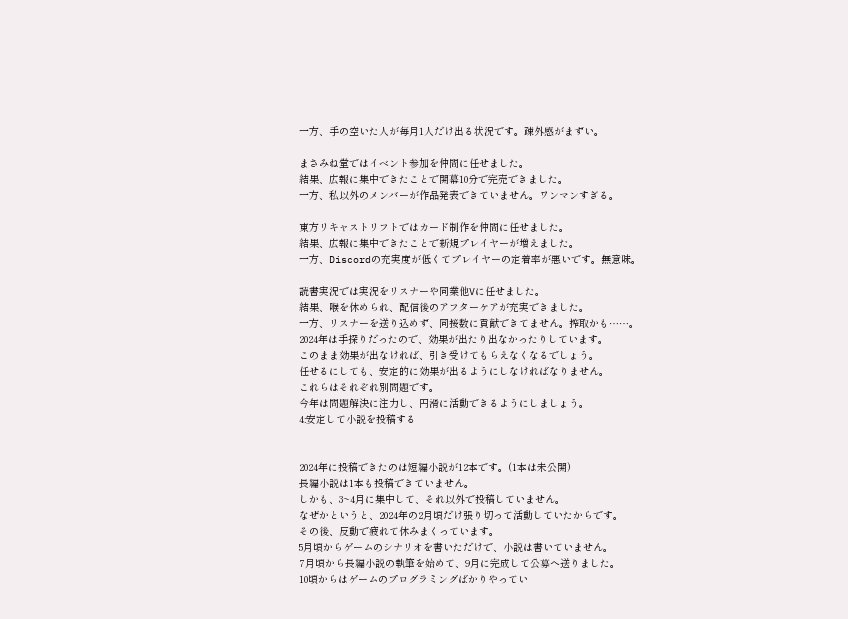一方、手の空いた人が毎月1人だけ出る状況です。疎外感がまずい。

まさみね堂ではイベント参加を仲間に任せました。
結果、広報に集中できたことで開幕10分で完売できました。
一方、私以外のメンバーが作品発表できていません。ワンマンすぎる。

東方リキャストリフトではカード制作を仲間に任せました。
結果、広報に集中できたことで新規プレイヤーが増えました。
一方、Discordの充実度が低くてプレイヤーの定着率が悪いです。無意味。

読書実況では実況をリスナーや同業他Vに任せました。
結果、喉を休められ、配信後のアフターケアが充実できました。
一方、リスナーを送り込めず、同接数に貢献できてません。搾取かも……。
2024年は手探りだったので、効果が出たり出なかったりしています。
このまま効果が出なければ、引き受けてもらえなくなるでしょう。
任せるにしても、安定的に効果が出るようにしなければなりません。
これらはそれぞれ別問題です。
今年は問題解決に注力し、円滑に活動できるようにしましょう。
4:安定して小説を投稿する


2024年に投稿できたのは短編小説が12本です。(1本は未公開)
長編小説は1本も投稿できていません。
しかも、3~4月に集中して、それ以外で投稿していません。
なぜかというと、2024年の2月頃だけ張り切って活動していたからです。
その後、反動で疲れて休みまくっています。
5月頃からゲームのシナリオを書いただけで、小説は書いていません。
7月頃から長編小説の執筆を始めて、9月に完成して公募へ送りました。
10頃からはゲームのプログラミングばかりやってい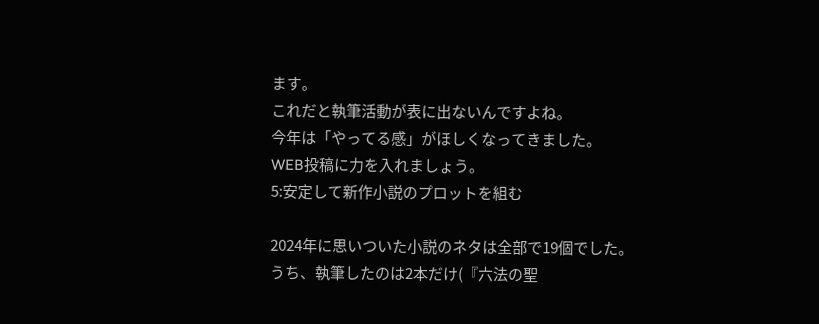ます。
これだと執筆活動が表に出ないんですよね。
今年は「やってる感」がほしくなってきました。
WEB投稿に力を入れましょう。
5:安定して新作小説のプロットを組む

2024年に思いついた小説のネタは全部で19個でした。
うち、執筆したのは2本だけ(『六法の聖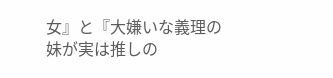女』と『大嫌いな義理の妹が実は推しの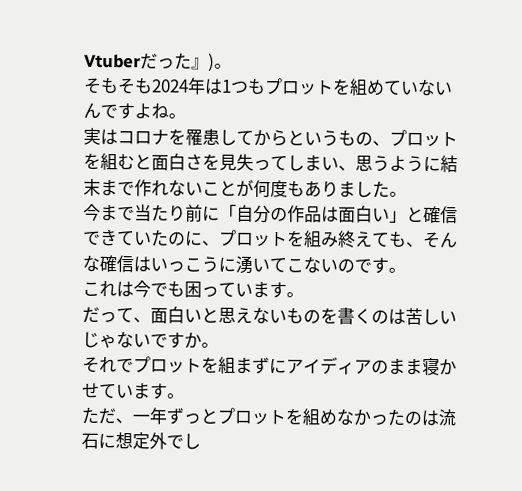Vtuberだった』)。
そもそも2024年は1つもプロットを組めていないんですよね。
実はコロナを罹患してからというもの、プロットを組むと面白さを見失ってしまい、思うように結末まで作れないことが何度もありました。
今まで当たり前に「自分の作品は面白い」と確信できていたのに、プロットを組み終えても、そんな確信はいっこうに湧いてこないのです。
これは今でも困っています。
だって、面白いと思えないものを書くのは苦しいじゃないですか。
それでプロットを組まずにアイディアのまま寝かせています。
ただ、一年ずっとプロットを組めなかったのは流石に想定外でし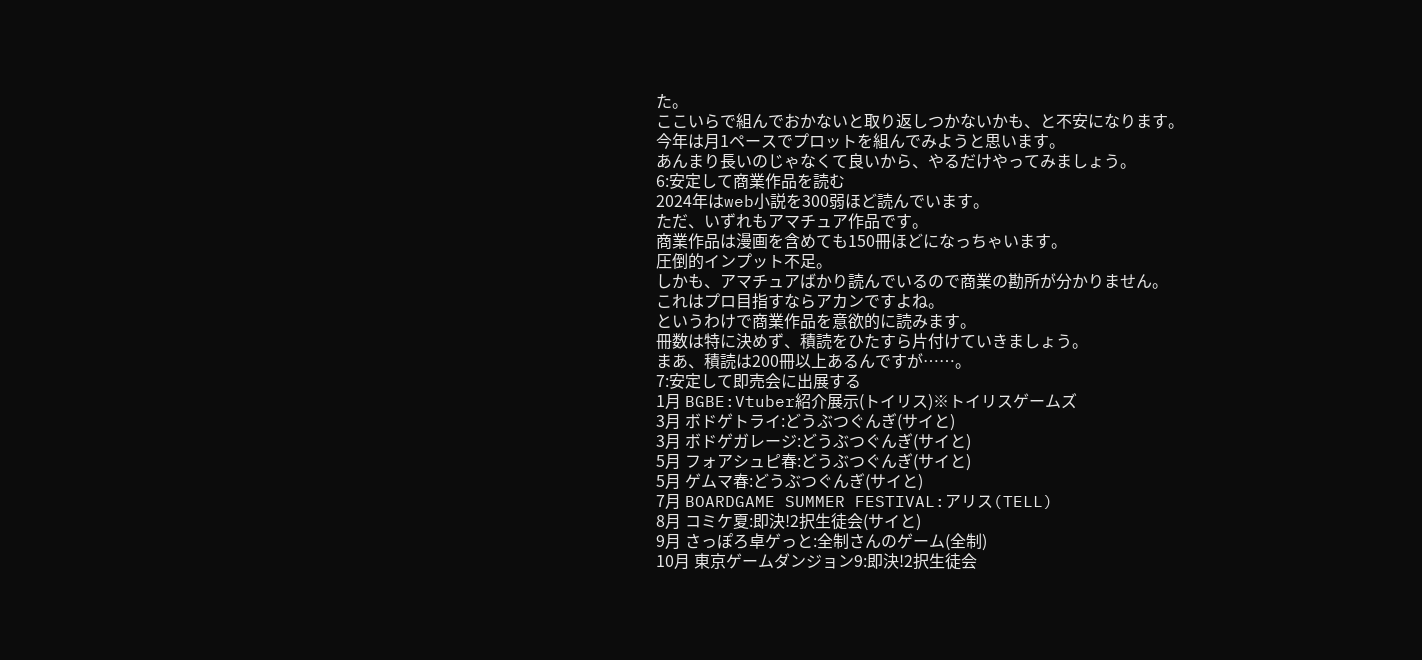た。
ここいらで組んでおかないと取り返しつかないかも、と不安になります。
今年は月1ペースでプロットを組んでみようと思います。
あんまり長いのじゃなくて良いから、やるだけやってみましょう。
6:安定して商業作品を読む
2024年はweb小説を300弱ほど読んでいます。
ただ、いずれもアマチュア作品です。
商業作品は漫画を含めても150冊ほどになっちゃいます。
圧倒的インプット不足。
しかも、アマチュアばかり読んでいるので商業の勘所が分かりません。
これはプロ目指すならアカンですよね。
というわけで商業作品を意欲的に読みます。
冊数は特に決めず、積読をひたすら片付けていきましょう。
まあ、積読は200冊以上あるんですが……。
7:安定して即売会に出展する
1月 BGBE:Vtuber紹介展示(トイリス)※トイリスゲームズ
3月 ボドゲトライ:どうぶつぐんぎ(サイと)
3月 ボドゲガレージ:どうぶつぐんぎ(サイと)
5月 フォアシュピ春:どうぶつぐんぎ(サイと)
5月 ゲムマ春:どうぶつぐんぎ(サイと)
7月 BOARDGAME SUMMER FESTIVAL:アリス(TELL)
8月 コミケ夏:即決!2択生徒会(サイと)
9月 さっぽろ卓ゲっと:全制さんのゲーム(全制)
10月 東京ゲームダンジョン9:即決!2択生徒会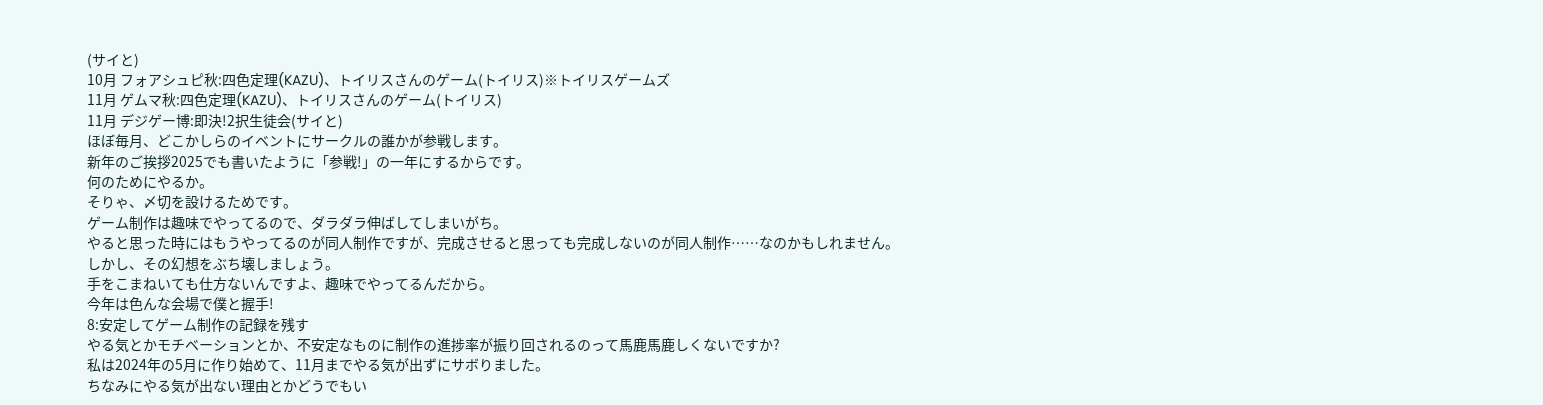(サイと)
10月 フォアシュピ秋:四色定理(KAZU)、トイリスさんのゲーム(トイリス)※トイリスゲームズ
11月 ゲムマ秋:四色定理(KAZU)、トイリスさんのゲーム(トイリス)
11月 デジゲー博:即決!2択生徒会(サイと)
ほぼ毎月、どこかしらのイベントにサークルの誰かが参戦します。
新年のご挨拶2025でも書いたように「参戦!」の一年にするからです。
何のためにやるか。
そりゃ、〆切を設けるためです。
ゲーム制作は趣味でやってるので、ダラダラ伸ばしてしまいがち。
やると思った時にはもうやってるのが同人制作ですが、完成させると思っても完成しないのが同人制作……なのかもしれません。
しかし、その幻想をぶち壊しましょう。
手をこまねいても仕方ないんですよ、趣味でやってるんだから。
今年は色んな会場で僕と握手!
8:安定してゲーム制作の記録を残す
やる気とかモチベーションとか、不安定なものに制作の進捗率が振り回されるのって馬鹿馬鹿しくないですか?
私は2024年の5月に作り始めて、11月までやる気が出ずにサボりました。
ちなみにやる気が出ない理由とかどうでもい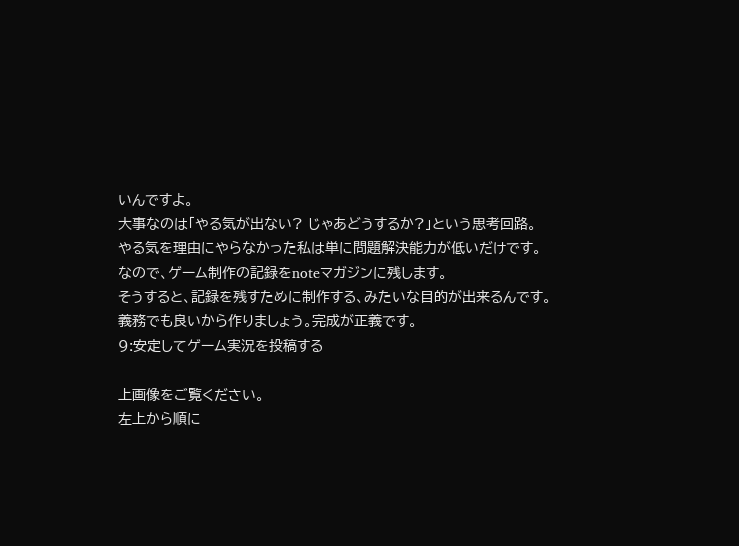いんですよ。
大事なのは「やる気が出ない? じゃあどうするか?」という思考回路。
やる気を理由にやらなかった私は単に問題解決能力が低いだけです。
なので、ゲーム制作の記録をnoteマガジンに残します。
そうすると、記録を残すために制作する、みたいな目的が出来るんです。
義務でも良いから作りましょう。完成が正義です。
9:安定してゲーム実況を投稿する

上画像をご覧ください。
左上から順に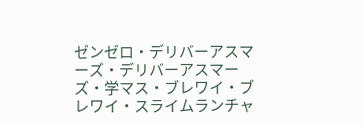ゼンゼロ・デリバーアスマーズ・デリバーアスマーズ・学マス・ブレワイ・ブレワイ・スライムランチャ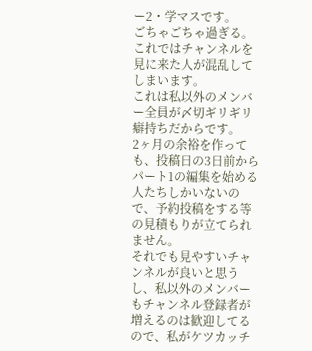ー2・学マスです。
ごちゃごちゃ過ぎる。
これではチャンネルを見に来た人が混乱してしまいます。
これは私以外のメンバー全員が〆切ギリギリ癖持ちだからです。
2ヶ月の余裕を作っても、投稿日の3日前からパート1の編集を始める人たちしかいないので、予約投稿をする等の見積もりが立てられません。
それでも見やすいチャンネルが良いと思うし、私以外のメンバーもチャンネル登録者が増えるのは歓迎してるので、私がケツカッチ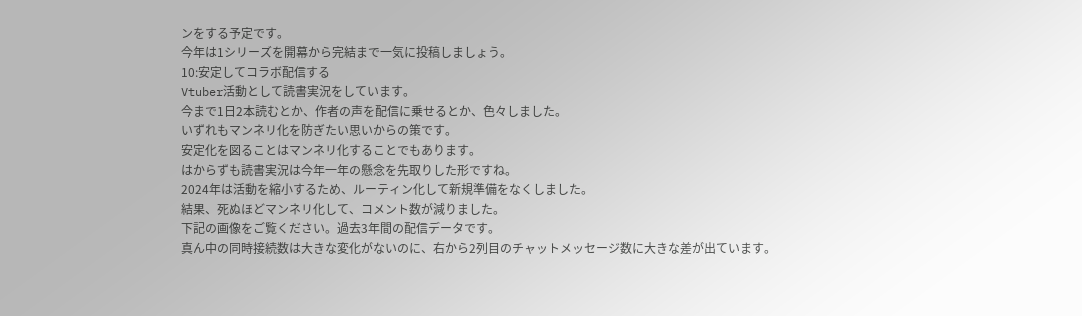ンをする予定です。
今年は1シリーズを開幕から完結まで一気に投稿しましょう。
10:安定してコラボ配信する
Vtuber活動として読書実況をしています。
今まで1日2本読むとか、作者の声を配信に乗せるとか、色々しました。
いずれもマンネリ化を防ぎたい思いからの策です。
安定化を図ることはマンネリ化することでもあります。
はからずも読書実況は今年一年の懸念を先取りした形ですね。
2024年は活動を縮小するため、ルーティン化して新規準備をなくしました。
結果、死ぬほどマンネリ化して、コメント数が減りました。
下記の画像をご覧ください。過去3年間の配信データです。
真ん中の同時接続数は大きな変化がないのに、右から2列目のチャットメッセージ数に大きな差が出ています。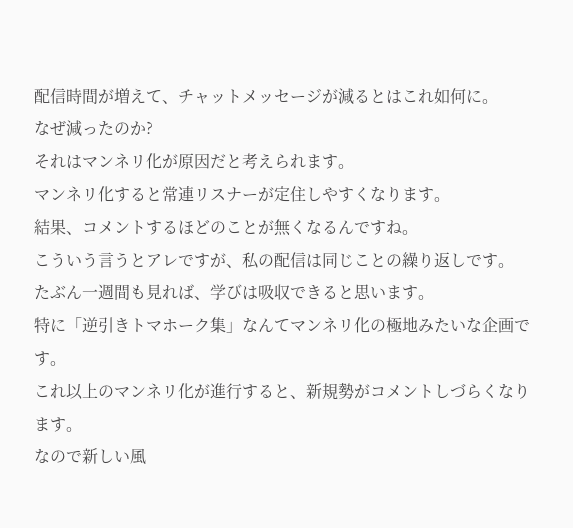配信時間が増えて、チャットメッセージが減るとはこれ如何に。
なぜ減ったのか?
それはマンネリ化が原因だと考えられます。
マンネリ化すると常連リスナーが定住しやすくなります。
結果、コメントするほどのことが無くなるんですね。
こういう言うとアレですが、私の配信は同じことの繰り返しです。
たぶん一週間も見れば、学びは吸収できると思います。
特に「逆引きトマホーク集」なんてマンネリ化の極地みたいな企画です。
これ以上のマンネリ化が進行すると、新規勢がコメントしづらくなります。
なので新しい風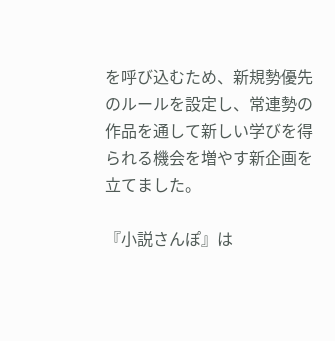を呼び込むため、新規勢優先のルールを設定し、常連勢の作品を通して新しい学びを得られる機会を増やす新企画を立てました。

『小説さんぽ』は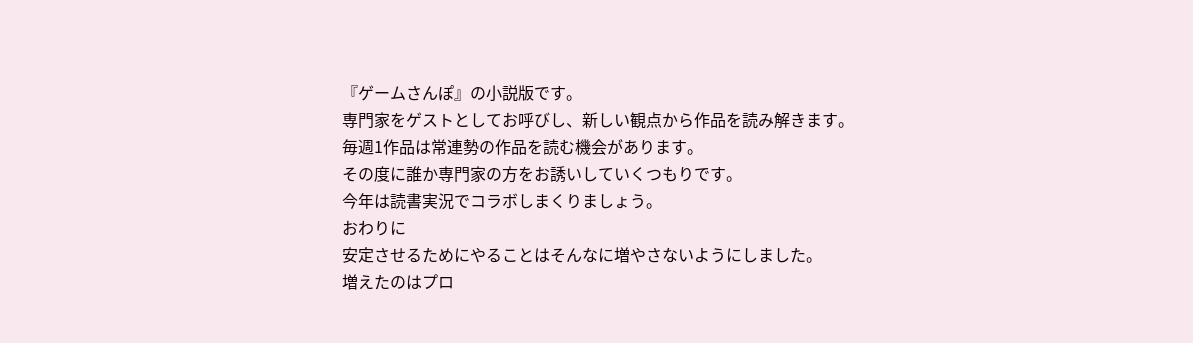『ゲームさんぽ』の小説版です。
専門家をゲストとしてお呼びし、新しい観点から作品を読み解きます。
毎週1作品は常連勢の作品を読む機会があります。
その度に誰か専門家の方をお誘いしていくつもりです。
今年は読書実況でコラボしまくりましょう。
おわりに
安定させるためにやることはそんなに増やさないようにしました。
増えたのはプロ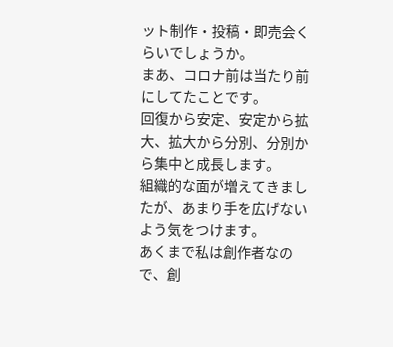ット制作・投稿・即売会くらいでしょうか。
まあ、コロナ前は当たり前にしてたことです。
回復から安定、安定から拡大、拡大から分別、分別から集中と成長します。
組織的な面が増えてきましたが、あまり手を広げないよう気をつけます。
あくまで私は創作者なので、創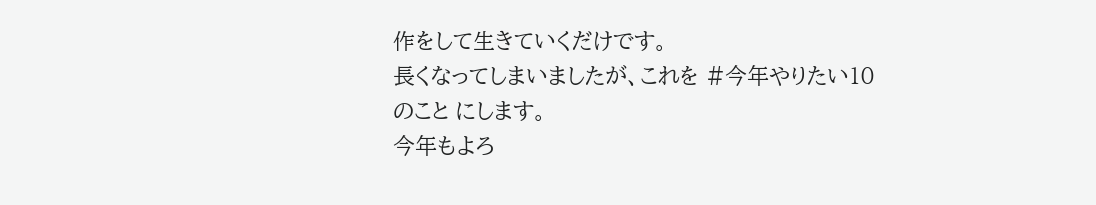作をして生きていくだけです。
長くなってしまいましたが、これを #今年やりたい10のこと にします。
今年もよろ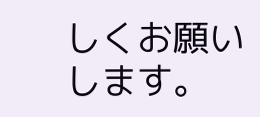しくお願いします。